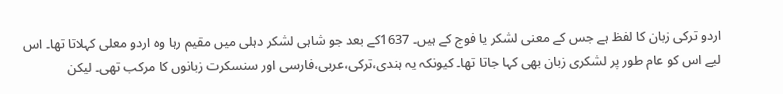اردو ترکی زبان کا لفظ ہے جس کے معنی لشکر یا فوج کے ہیں۔ 1637کے بعد جو شاہی لشکر دہلی میں مقیم رہا وہ اردو معلی کہلاتا تھا۔ اس لیے اس کو عام طور پر لشکری زبان بھی کہا جاتا تھا۔ کیونکہ یہ ہندی،ترکی،عربی،فارسی اور سنسکرت زبانوں کا مرکب تھی۔ لیکن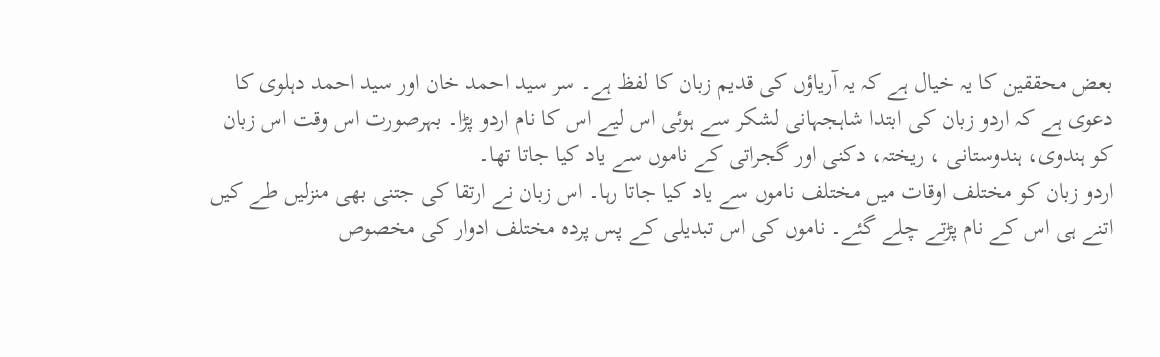بعض محققین کا یہ خیال ہے کہ یہ آریاؤں کی قدیم زبان کا لفظ ہے۔ سر سید احمد خان اور سید احمد دہلوی کا دعوی ہے کہ اردو زبان کی ابتدا شاہجہانی لشکر سے ہوئی اس لیے اس کا نام اردو پڑا۔ بہرصورت اس وقت اس زبان کو ہندوی، ہندوستانی ، ریختہ، دکنی اور گجراتی کے ناموں سے یاد کیا جاتا تھا۔
اردو زبان کو مختلف اوقات میں مختلف ناموں سے یاد کیا جاتا رہا۔ اس زبان نے ارتقا کی جتنی بھی منزلیں طے کیں اتنے ہی اس کے نام پڑتے چلے گئے۔ ناموں کی اس تبدیلی کے پس پردہ مختلف ادوار کی مخصوص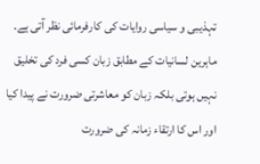تہذیبی و سیاسی روایات کی کارفرمائی نظر آتی ہے۔
ماہرین لسانیات کے مطابق زبان کسی فرد کی تخلیق نہیں ہوتی بلکہ زبان کو معاشرتی ضرورت نے پیدا کیا اور اس کا ارتقاء زمانہ کی ضرورت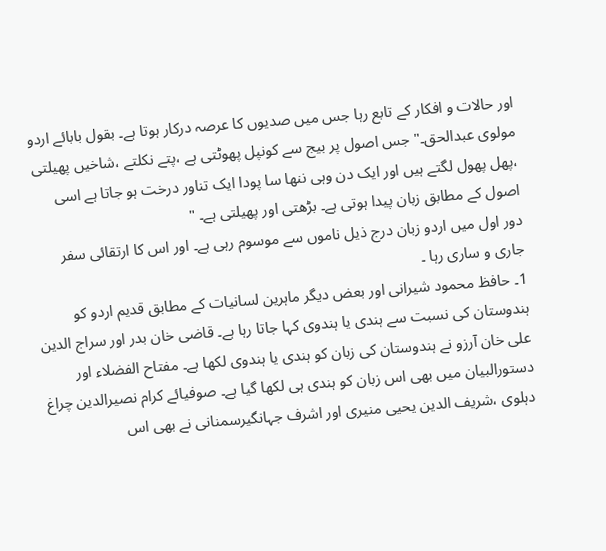اور حالات و افکار کے تابع رہا جس میں صدیوں کا عرصہ درکار ہوتا ہے۔ بقول بابائے اردو مولوی عبدالحق۔" جس اصول پر بیج سے کونپل پھوٹتی ہے ،پتے نکلتے ،شاخیں پھیلتی ،پھل پھول لگتے ہیں اور ایک دن وہی ننھا سا پودا ایک تناور درخت ہو جاتا ہے اسی اصول کے مطابق زبان پیدا ہوتی ہے۔ بڑھتی اور پھیلتی ہے۔ "
دور اول میں اردو زبان درج ذیل ناموں سے موسوم رہی ہے۔ اور اس کا ارتقائی سفر جاری و ساری رہا ۔
1۔ حافظ محمود شیرانی اور بعض دیگر ماہرین لسانیات کے مطابق قدیم اردو کو ہندوستان کی نسبت سے ہندی یا ہندوی کہا جاتا رہا ہے۔ قاضی خان بدر اور سراج الدین علی خان آرزو نے ہندوستان کی زبان کو ہندی یا ہندوی لکھا ہے۔ مفتاح الفضلاء اور دستورالبیان میں بھی اس زبان کو ہندی ہی لکھا گیا ہے۔ صوفیائے کرام نصیرالدین چراغ دہلوی ،شریف الدین یحیی منیری اور اشرف جہانگیرسمنانی نے بھی اس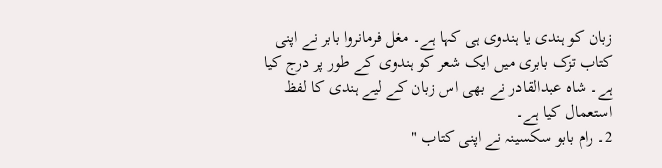زبان کو ہندی یا ہندوی ہی کہا ہے۔ مغل فرمانروا بابر نے اپنی کتاب تزک بابری میں ایک شعر کو ہندوی کے طور پر درج کیا ہے۔ شاہ عبدالقادر نے بھی اس زبان کے لیے ہندی کا لفظ استعمال کیا ہے۔
2۔ رام بابو سکسینہ نے اپنی کتاب "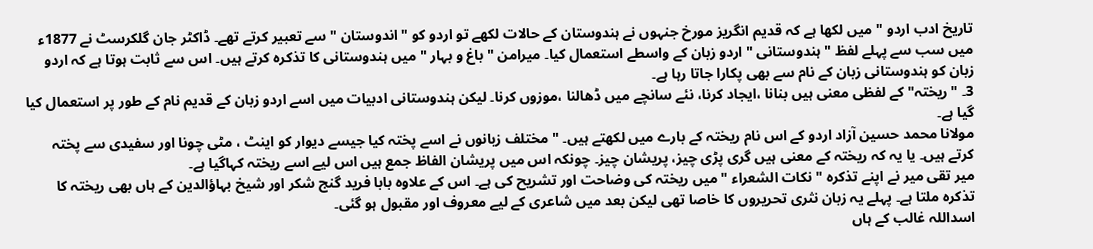تاریخ ادب اردو " میں لکھا ہے کہ قدیم انگریز مورخ جنہوں نے ہندوستان کے حالات لکھے تو اردو کو " اندوستان " سے تعبیر کرتے تھے۔ ڈاکٹر جان گلکرسٹ نے 1877ء میں سب سے پہلے لفظ " ہندوستانی " اردو زبان کے واسطے استعمال کیا۔ میرامن " باغ و بہار " میں ہندوستانی کا تذکرہ کرتے ہیں۔ اس سے ثابت ہوتا ہے کہ اردو زبان کو ہندوستانی زبان کے نام سے بھی پکارا جاتا رہا ہے۔
3۔ "ریختہ" کے لفظی معنی ہیں بنانا ،ایجاد کرنا، نئے سانچے میں ڈھالنا ،موزوں کرنا۔ لیکن ہندوستانی ادبیات میں اسے اردو زبان کے قدیم نام کے طور پر استعمال کیا گیا ہے۔
مولانا محمد حسین آزاد اردو کے اس نام ریختہ کے بارے میں لکھتے ہیں۔ " مختلف زبانوں نے اسے پختہ کیا جیسے دیوار کو اینٹ ، مٹی چونا اور سفیدی سے پختہ کرتے ہیں۔ یا یہ کہ ریختہ کے معنی ہیں گری پڑی چیز، پریشان چیز۔ چونکہ اس میں پریشان الفاظ جمع ہیں اس لیے اسے ریختہ کہاگیا ہے۔
میر تقی میر نے اپنے تذکرہ " نکات الشعراء " میں ریختہ کی وضاحت اور تشریح کی ہے۔ اس کے علاوہ بابا فرید گنج شکر اور شیخ بہاؤالدین کے ہاں بھی ریختہ کا تذکرہ ملتا ہے۔ پہلے یہ زبان نثری تحریروں کا خاصا تھی لیکن بعد میں شاعری کے لیے معروف اور مقبول ہو گئی۔
اسداللہ غالب کے ہاں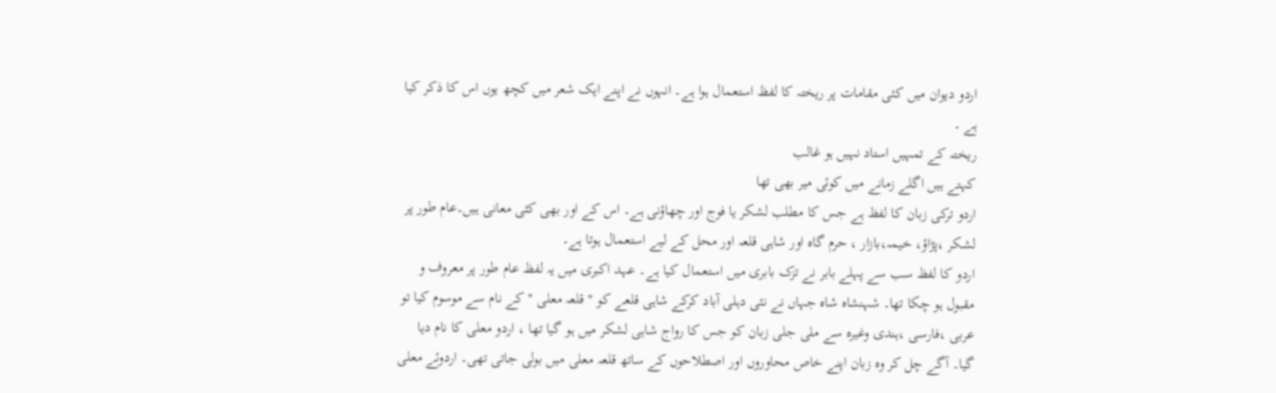اردو دیوان میں کئی مقامات پر ریختہ کا لفظ استعمال ہوا ہے۔ انہوں نے اپنے ایک شعر میں کچھ یوں اس کا ذکر کیا ہے ۔
ریختہ کے تمہیں استاد نہیں ہو غالب
کہتے ہیں اگلے زمانے میں کوئی میر بھی تھا
اردو ترکی زبان کا لفظ ہے جس کا مطلب لشکر یا فوج اور چھاؤنی ہے۔ اس کے اور بھی کئی معانی ہیں۔عام طور پر لشکر ،پڑاؤ، خیمہ،بازار ، حرم گاہ اور شاہی قلعہ اور محل کے لیے استعمال ہوتا ہے۔
اردو کا لفظ سب سے پہلے بابر نے تزک بابری میں استعمال کیا ہے۔ عہد اکبری میں یہ لفظ عام طور پر معروف و مقبول ہو چکا تھا۔ شہنشاہ شاہ جہاں نے نئی دہلی آباد کرکے شاہی قلعے کو " قلعہ معلی " کے نام سے موسوم کیا تو عربی ،فارسی ،ہندی وغیرہ سے ملی جلی زبان کو جس کا رواج شاہی لشکر میں ہو گیا تھا ، اردو معلی کا نام دیا گیا۔ آگے چل کر وہ زبان اپنے خاص محاوروں اور اصطلاحوں کے ساتھ قلعہ معلی میں بولی جاتی تھی۔ اردوئے معلی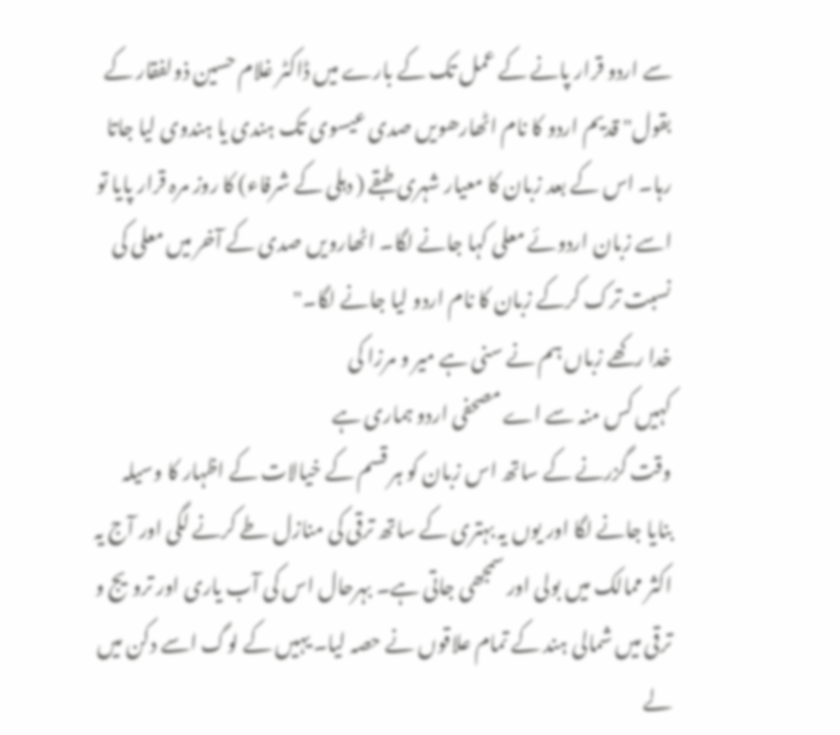سے اردو قرار پانے کے عمل تک کے بارے میں ڈاکٹر غلام حسین ذولفقار کے بقول" قدیم اردو کا نام اٹھارھویں صدی عیسوی تک ہندی یا ہندوی لیا جاتا رہا۔ اس کے بعد زبان کا معیار شہری طبقے ( دہلی کے شرفاء) کا روز مرہ قرار پایا تو اسے زبان اردوئے معلی کہا جانے لگا۔ اٹھارویں صدی کے آخر میں معلی کی نسبت ترک کرکے زبان کا نام اردو لیا جانے لگا۔"
خدا رکھے زباں ہم نے سنی ہے میر و مرزا کی
کہیں کس منہ سے اے مصحفی اردو ہماری ہے
وقت گزرنے کے ساتھ اس زبان کو ہر قسم کے خیالات کے اظہار کا وسیلہ بنایا جانے لگا اور یوں یہ بہتری کے ساتھ ترقی کی منازل طے کرنے لگی اور آج یہ اکثر ممالک میں بولی اور سمجھی جاتی ہے۔ بہرحال اس کی آب یاری اور ترویج و ترقی میں شمالی ہند کے تمام علاقوں نے حصہ لیا۔ یہیں کے لوگ اسے دکن میں لے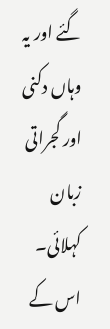گئے اور یہ وہاں دکنی اور گجراتی زبان کہلائی۔ اس کے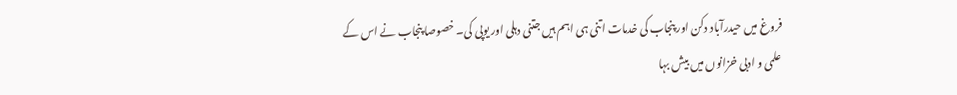فروغ میں حیدرآباد دکن اور پنجاب کی خدمات اتنی ہی اہم ہیں جتنی دہلی اور یوپی کی۔ خصوصا پنجاب نے اس کے علمی و ادبی خزانوں میں بیش بہا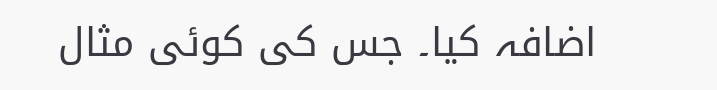اضافہ کیا۔ جس کی کوئی مثال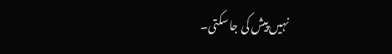نہیں پیش کی جا سکتی۔